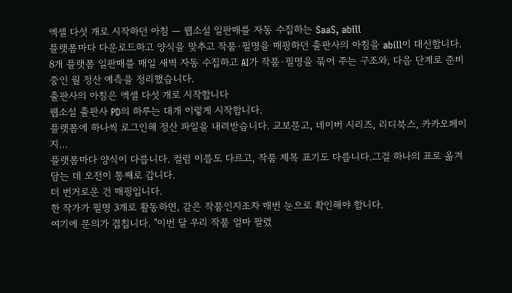엑셀 다섯 개로 시작하던 아침 — 웹소설 일판매를 자동 수집하는 SaaS, abill
플랫폼마다 다운로드하고 양식을 맞추고 작품·필명을 매핑하던 출판사의 아침을 abill이 대신합니다. 8개 플랫폼 일판매를 매일 새벽 자동 수집하고 AI가 작품·필명을 묶어 주는 구조와, 다음 단계로 준비 중인 월 정산 예측을 정리했습니다.
출판사의 아침은 엑셀 다섯 개로 시작합니다
웹소설 출판사 PD의 하루는 대개 이렇게 시작합니다.
플랫폼에 하나씩 로그인해 정산 파일을 내려받습니다. 교보문고, 네이버 시리즈, 리디북스, 카카오페이지…
플랫폼마다 양식이 다릅니다. 컬럼 이름도 다르고, 작품 제목 표기도 다릅니다.그걸 하나의 표로 옮겨 담는 데 오전이 통째로 갑니다.
더 번거로운 건 매핑입니다.
한 작가가 필명 3개로 활동하면, 같은 작품인지조차 매번 눈으로 확인해야 합니다.
여기에 문의가 겹칩니다. "이번 달 우리 작품 얼마 팔렸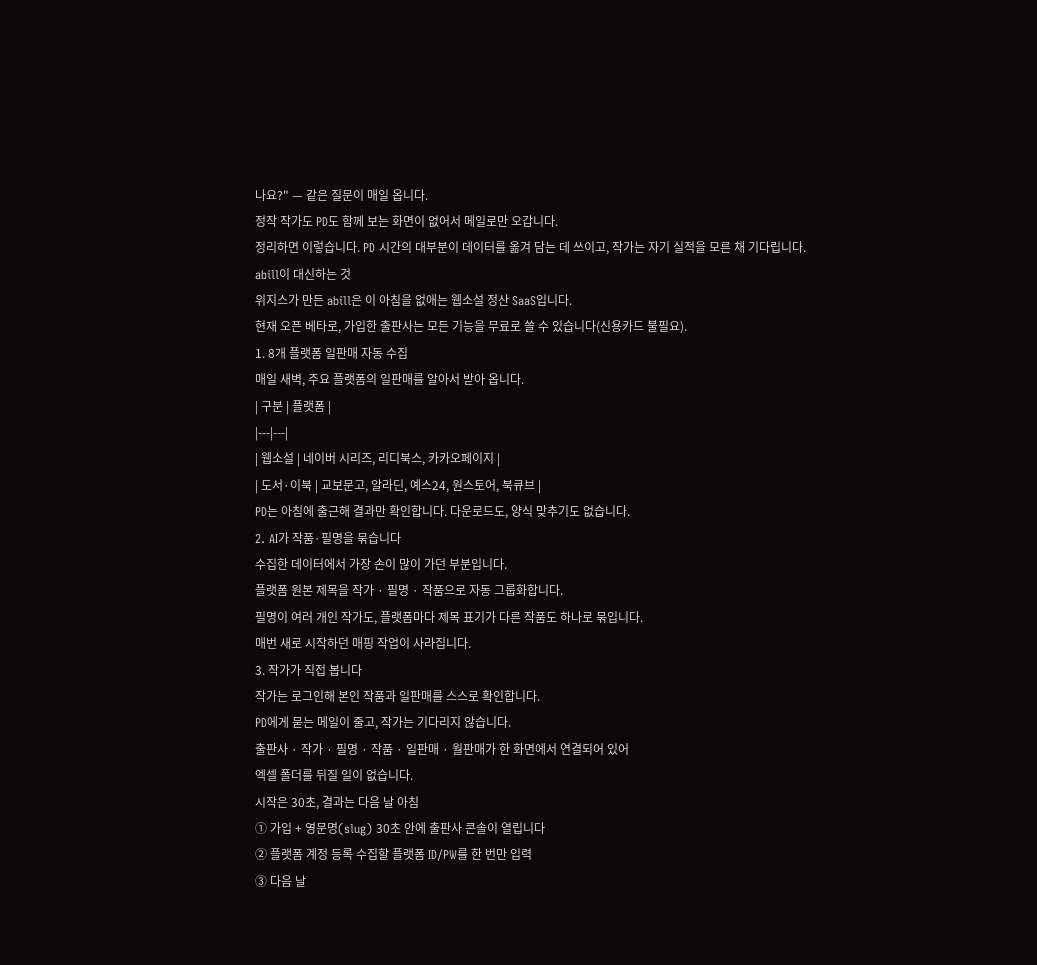나요?" — 같은 질문이 매일 옵니다.
정작 작가도 PD도 함께 보는 화면이 없어서 메일로만 오갑니다.
정리하면 이렇습니다. PD 시간의 대부분이 데이터를 옮겨 담는 데 쓰이고, 작가는 자기 실적을 모른 채 기다립니다.
abill이 대신하는 것
위지스가 만든 abill은 이 아침을 없애는 웹소설 정산 SaaS입니다.
현재 오픈 베타로, 가입한 출판사는 모든 기능을 무료로 쓸 수 있습니다(신용카드 불필요).
1. 8개 플랫폼 일판매 자동 수집
매일 새벽, 주요 플랫폼의 일판매를 알아서 받아 옵니다.
| 구분 | 플랫폼 |
|---|---|
| 웹소설 | 네이버 시리즈, 리디북스, 카카오페이지 |
| 도서·이북 | 교보문고, 알라딘, 예스24, 원스토어, 북큐브 |
PD는 아침에 출근해 결과만 확인합니다. 다운로드도, 양식 맞추기도 없습니다.
2. AI가 작품·필명을 묶습니다
수집한 데이터에서 가장 손이 많이 가던 부분입니다.
플랫폼 원본 제목을 작가 · 필명 · 작품으로 자동 그룹화합니다.
필명이 여러 개인 작가도, 플랫폼마다 제목 표기가 다른 작품도 하나로 묶입니다.
매번 새로 시작하던 매핑 작업이 사라집니다.
3. 작가가 직접 봅니다
작가는 로그인해 본인 작품과 일판매를 스스로 확인합니다.
PD에게 묻는 메일이 줄고, 작가는 기다리지 않습니다.
출판사 · 작가 · 필명 · 작품 · 일판매 · 월판매가 한 화면에서 연결되어 있어
엑셀 폴더를 뒤질 일이 없습니다.
시작은 30초, 결과는 다음 날 아침
① 가입 + 영문명(slug) 30초 안에 출판사 콘솔이 열립니다
② 플랫폼 계정 등록 수집할 플랫폼 ID/PW를 한 번만 입력
③ 다음 날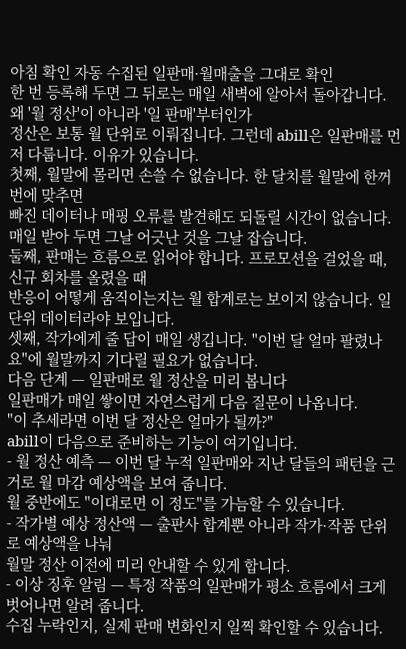아침 확인 자동 수집된 일판매·월매출을 그대로 확인
한 번 등록해 두면 그 뒤로는 매일 새벽에 알아서 돌아갑니다.
왜 '월 정산'이 아니라 '일 판매'부터인가
정산은 보통 월 단위로 이뤄집니다. 그런데 abill은 일판매를 먼저 다룹니다. 이유가 있습니다.
첫째, 월말에 몰리면 손쓸 수 없습니다. 한 달치를 월말에 한꺼번에 맞추면
빠진 데이터나 매핑 오류를 발견해도 되돌릴 시간이 없습니다.
매일 받아 두면 그날 어긋난 것을 그날 잡습니다.
둘째, 판매는 흐름으로 읽어야 합니다. 프로모션을 걸었을 때, 신규 회차를 올렸을 때
반응이 어떻게 움직이는지는 월 합계로는 보이지 않습니다. 일 단위 데이터라야 보입니다.
셋째, 작가에게 줄 답이 매일 생깁니다. "이번 달 얼마 팔렸나요"에 월말까지 기다릴 필요가 없습니다.
다음 단계 — 일판매로 월 정산을 미리 봅니다
일판매가 매일 쌓이면 자연스럽게 다음 질문이 나옵니다.
"이 추세라면 이번 달 정산은 얼마가 될까?"
abill이 다음으로 준비하는 기능이 여기입니다.
- 월 정산 예측 — 이번 달 누적 일판매와 지난 달들의 패턴을 근거로 월 마감 예상액을 보여 줍니다.
월 중반에도 "이대로면 이 정도"를 가늠할 수 있습니다.
- 작가별 예상 정산액 — 출판사 합계뿐 아니라 작가·작품 단위로 예상액을 나눠
월말 정산 이전에 미리 안내할 수 있게 합니다.
- 이상 징후 알림 — 특정 작품의 일판매가 평소 흐름에서 크게 벗어나면 알려 줍니다.
수집 누락인지, 실제 판매 변화인지 일찍 확인할 수 있습니다.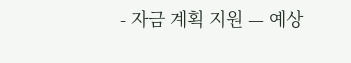- 자금 계획 지원 — 예상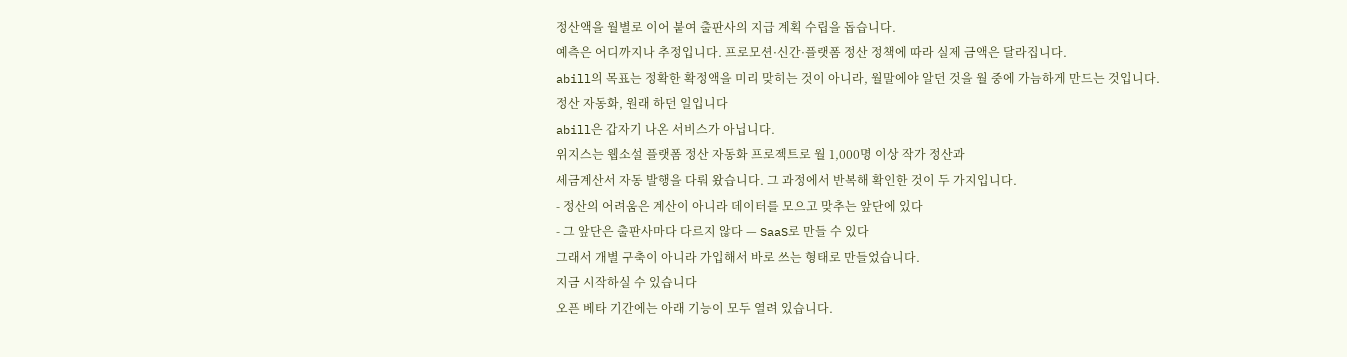정산액을 월별로 이어 붙여 출판사의 지급 계획 수립을 돕습니다.
예측은 어디까지나 추정입니다. 프로모션·신간·플랫폼 정산 정책에 따라 실제 금액은 달라집니다.
abill의 목표는 정확한 확정액을 미리 맞히는 것이 아니라, 월말에야 알던 것을 월 중에 가늠하게 만드는 것입니다.
정산 자동화, 원래 하던 일입니다
abill은 갑자기 나온 서비스가 아닙니다.
위지스는 웹소설 플랫폼 정산 자동화 프로젝트로 월 1,000명 이상 작가 정산과
세금계산서 자동 발행을 다뤄 왔습니다. 그 과정에서 반복해 확인한 것이 두 가지입니다.
- 정산의 어려움은 계산이 아니라 데이터를 모으고 맞추는 앞단에 있다
- 그 앞단은 출판사마다 다르지 않다 — SaaS로 만들 수 있다
그래서 개별 구축이 아니라 가입해서 바로 쓰는 형태로 만들었습니다.
지금 시작하실 수 있습니다
오픈 베타 기간에는 아래 기능이 모두 열려 있습니다.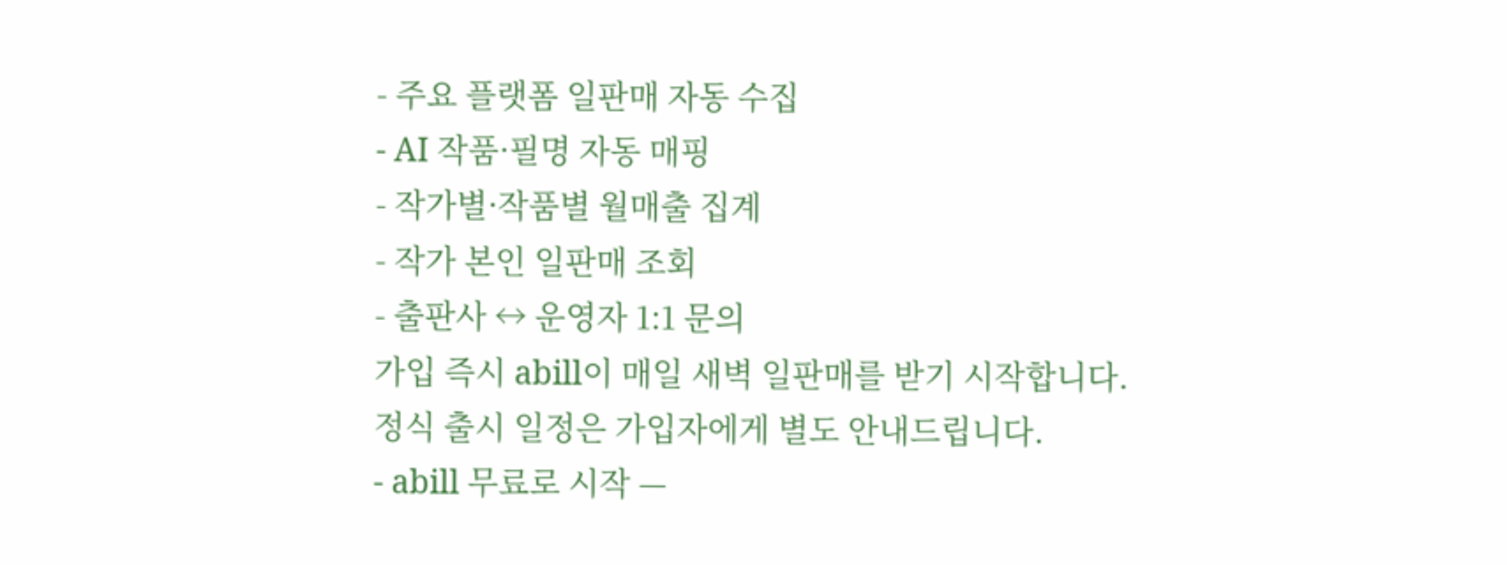- 주요 플랫폼 일판매 자동 수집
- AI 작품·필명 자동 매핑
- 작가별·작품별 월매출 집계
- 작가 본인 일판매 조회
- 출판사 ↔ 운영자 1:1 문의
가입 즉시 abill이 매일 새벽 일판매를 받기 시작합니다.
정식 출시 일정은 가입자에게 별도 안내드립니다.
- abill 무료로 시작 —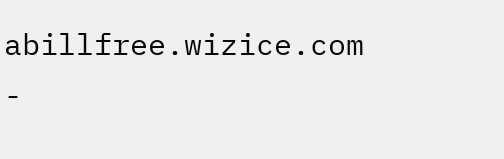abillfree.wizice.com
-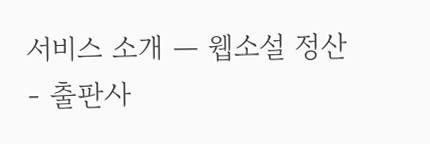서비스 소개 — 웹소설 정산
- 출판사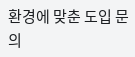환경에 맞춘 도입 문의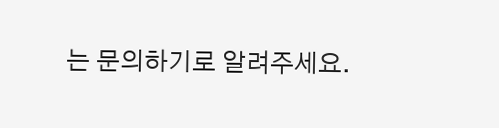는 문의하기로 알려주세요.